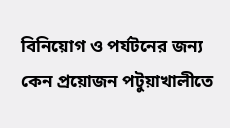বিনিয়োগ ও পর্যটনের জন্য কেন প্রয়োজন পটুয়াখালীতে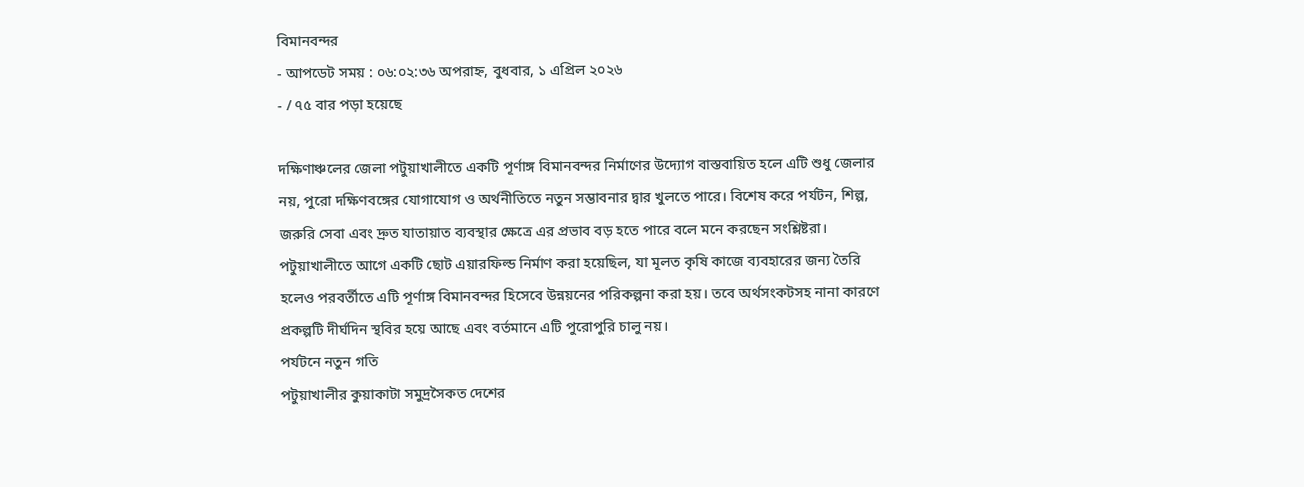বিমানবন্দর
- আপডেট সময় : ০৬:০২:৩৬ অপরাহ্ন, বুধবার, ১ এপ্রিল ২০২৬
- / ৭৫ বার পড়া হয়েছে

দক্ষিণাঞ্চলের জেলা পটুয়াখালীতে একটি পূর্ণাঙ্গ বিমানবন্দর নির্মাণের উদ্যোগ বাস্তবায়িত হলে এটি শুধু জেলার নয়, পুরো দক্ষিণবঙ্গের যোগাযোগ ও অর্থনীতিতে নতুন সম্ভাবনার দ্বার খুলতে পারে। বিশেষ করে পর্যটন, শিল্প, জরুরি সেবা এবং দ্রুত যাতায়াত ব্যবস্থার ক্ষেত্রে এর প্রভাব বড় হতে পারে বলে মনে করছেন সংশ্লিষ্টরা।
পটুয়াখালীতে আগে একটি ছোট এয়ারফিল্ড নির্মাণ করা হয়েছিল, যা মূলত কৃষি কাজে ব্যবহারের জন্য তৈরি হলেও পরবর্তীতে এটি পূর্ণাঙ্গ বিমানবন্দর হিসেবে উন্নয়নের পরিকল্পনা করা হয়। তবে অর্থসংকটসহ নানা কারণে প্রকল্পটি দীর্ঘদিন স্থবির হয়ে আছে এবং বর্তমানে এটি পুরোপুরি চালু নয়।
পর্যটনে নতুন গতি
পটুয়াখালীর কুয়াকাটা সমুদ্রসৈকত দেশের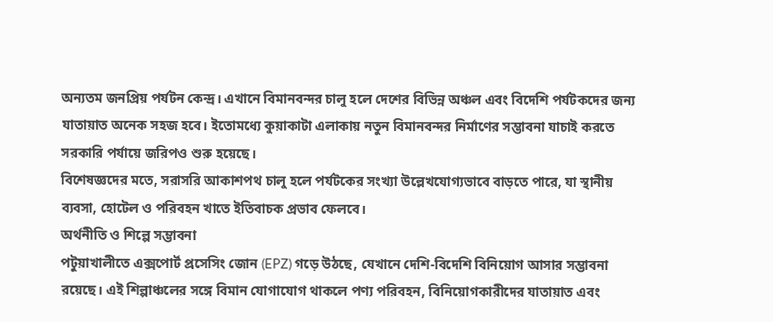অন্যতম জনপ্রিয় পর্যটন কেন্দ্র। এখানে বিমানবন্দর চালু হলে দেশের বিভিন্ন অঞ্চল এবং বিদেশি পর্যটকদের জন্য যাতায়াত অনেক সহজ হবে। ইতোমধ্যে কুয়াকাটা এলাকায় নতুন বিমানবন্দর নির্মাণের সম্ভাবনা যাচাই করতে সরকারি পর্যায়ে জরিপও শুরু হয়েছে।
বিশেষজ্ঞদের মতে, সরাসরি আকাশপথ চালু হলে পর্যটকের সংখ্যা উল্লেখযোগ্যভাবে বাড়তে পারে, যা স্থানীয় ব্যবসা, হোটেল ও পরিবহন খাতে ইতিবাচক প্রভাব ফেলবে।
অর্থনীতি ও শিল্পে সম্ভাবনা
পটুয়াখালীতে এক্সপোর্ট প্রসেসিং জোন (EPZ) গড়ে উঠছে, যেখানে দেশি-বিদেশি বিনিয়োগ আসার সম্ভাবনা রয়েছে। এই শিল্পাঞ্চলের সঙ্গে বিমান যোগাযোগ থাকলে পণ্য পরিবহন, বিনিয়োগকারীদের যাতায়াত এবং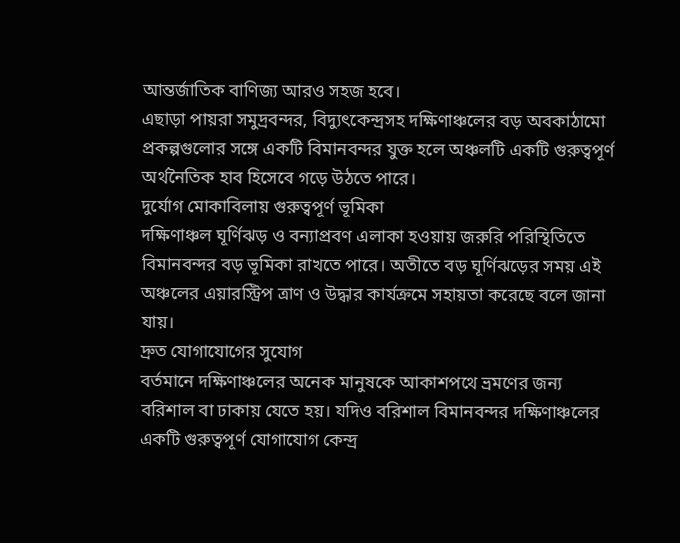আন্তর্জাতিক বাণিজ্য আরও সহজ হবে।
এছাড়া পায়রা সমুদ্রবন্দর, বিদ্যুৎকেন্দ্রসহ দক্ষিণাঞ্চলের বড় অবকাঠামো প্রকল্পগুলোর সঙ্গে একটি বিমানবন্দর যুক্ত হলে অঞ্চলটি একটি গুরুত্বপূর্ণ অর্থনৈতিক হাব হিসেবে গড়ে উঠতে পারে।
দুর্যোগ মোকাবিলায় গুরুত্বপূর্ণ ভূমিকা
দক্ষিণাঞ্চল ঘূর্ণিঝড় ও বন্যাপ্রবণ এলাকা হওয়ায় জরুরি পরিস্থিতিতে বিমানবন্দর বড় ভূমিকা রাখতে পারে। অতীতে বড় ঘূর্ণিঝড়ের সময় এই অঞ্চলের এয়ারস্ট্রিপ ত্রাণ ও উদ্ধার কার্যক্রমে সহায়তা করেছে বলে জানা যায়।
দ্রুত যোগাযোগের সুযোগ
বর্তমানে দক্ষিণাঞ্চলের অনেক মানুষকে আকাশপথে ভ্রমণের জন্য বরিশাল বা ঢাকায় যেতে হয়। যদিও বরিশাল বিমানবন্দর দক্ষিণাঞ্চলের একটি গুরুত্বপূর্ণ যোগাযোগ কেন্দ্র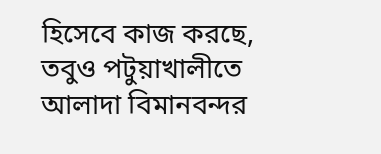হিসেবে কাজ করছে, তবুও পটুয়াখালীতে আলাদা বিমানবন্দর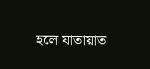হলে যাতায়াত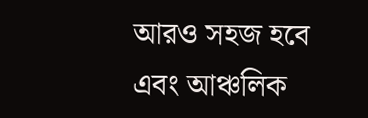আরও সহজ হবে এবং আঞ্চলিক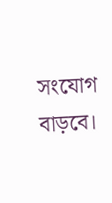সংযোগ বাড়বে।